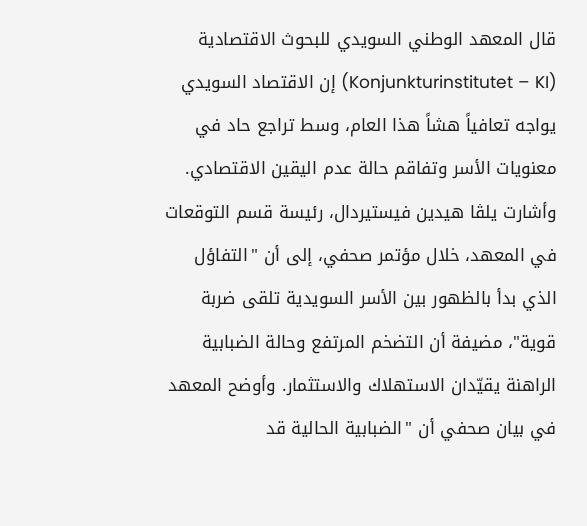قال المعهد الوطني السويدي للبحوث الاقتصادية (Konjunkturinstitutet – KI) إن الاقتصاد السويدي يواجه تعافياً هشاً هذا العام، وسط تراجع حاد في معنويات الأسر وتفاقم حالة عدم اليقين الاقتصادي. وأشارت يلڤا هيدين فيستيردال، رئيسة قسم التوقعات في المعهد، خلال مؤتمر صحفي، إلى أن "التفاؤل الذي بدأ بالظهور بين الأسر السويدية تلقى ضربة قوية"، مضيفة أن التضخم المرتفع وحالة الضبابية الراهنة يقيّدان الاستهلاك والاستثمار. وأوضح المعهد في بيان صحفي أن "الضبابية الحالية قد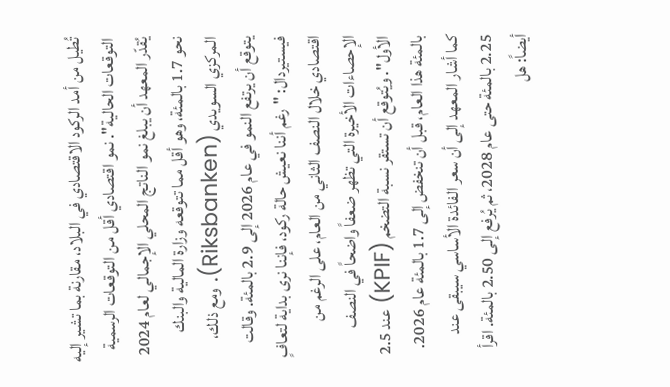تُطيل من أمد الركود الاقتصادي في البلاد، مقارنة بما تشير إليه التوقعات الحالية". نمو اقتصادي أقل من التوقعات الرسمية يُقدّر المعهد أن يبلغ نمو الناتج المحلي الإجمالي لعام 2024 نحو 1.7 بالمئة، وهو أقل مما تتوقعه وزارة المالية والبنك المركزي السويدي (Riksbanken). ومع ذلك، يتوقع أن يرتفع النمو في عام 2026 إلى 2.9 بالمئة. وقالت فيستيردال: "رغم أننا نعيش حالة ركود، فإننا نرى بداية لتعافٍ اقتصادي خلال النصف الثاني من العام، على الرغم من الإحصاءات الأخيرة التي تظهر ضعفاً واضحاً في النصف الأول". ويُتوقع أن تستقر نسبة التضخم (KPIF) عند 2.5 بالمئة هذا العام، قبل أن تنخفض إلى 1.7 بالمئة عام 2026. كما أشار المعهد إلى أن سعر الفائدة الأساسي سيبقى عند 2.25 بالمئة حتى عام 2028، ثم يُرفع إلى 2.50 بالمئة. اقرأ أيضاً: هل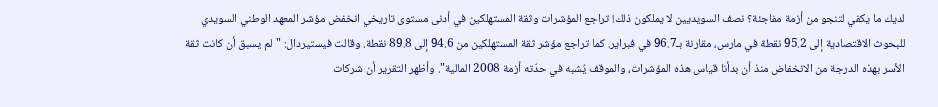لديك ما يكفي لتنجو من أزمة مفاجئة؟ نصف السويديين لا يملكون ذلك! تراجع المؤشرات وثقة المستهلكين في أدنى مستوى تاريخي انخفض مؤشر المعهد الوطني السويدي للبحوث الاقتصادية إلى 95.2 نقطة في مارس، مقارنة بـ96.7 في فبراير. كما تراجع مؤشر ثقة المستهلكين من 94.6 إلى 89.8 نقطة. وقالت فيستيردال: "لم يسبق أن كانت ثقة الأسر بهذه الدرجة من الانخفاض منذ أن بدأنا قياس هذه المؤشرات، والموقف يُشبه في حدّته أزمة 2008 المالية". وأظهر التقرير أن شركات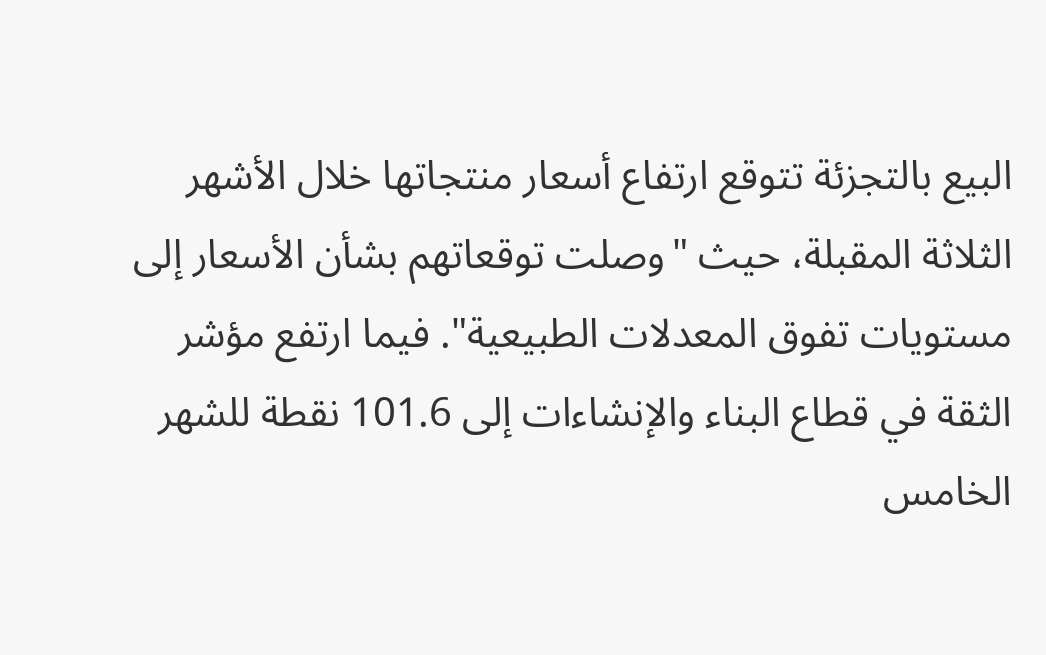البيع بالتجزئة تتوقع ارتفاع أسعار منتجاتها خلال الأشهر الثلاثة المقبلة، حيث "وصلت توقعاتهم بشأن الأسعار إلى مستويات تفوق المعدلات الطبيعية". فيما ارتفع مؤشر الثقة في قطاع البناء والإنشاءات إلى 101.6 نقطة للشهر الخامس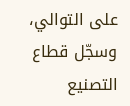على التوالي، وسجّل قطاع التصنيع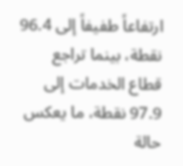ارتفاعاً طفيفاً إلى 96.4 نقطة، بينما تراجع قطاع الخدمات إلى 97.9 نقطة، ما يعكس حالة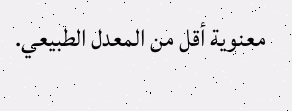معنوية أقل من المعدل الطبيعي.